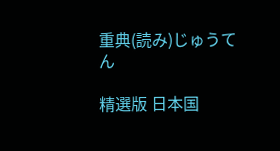重典(読み)じゅうてん

精選版 日本国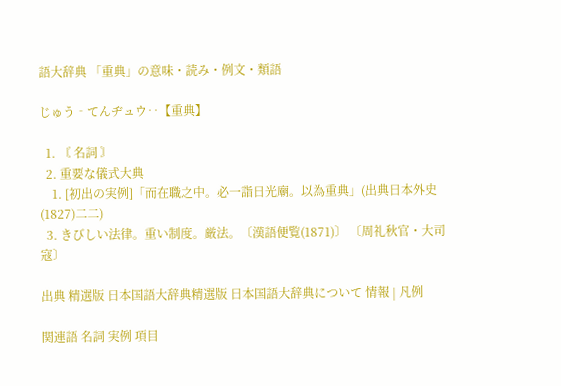語大辞典 「重典」の意味・読み・例文・類語

じゅう‐てんヂュウ‥【重典】

  1. 〘 名詞 〙
  2. 重要な儀式大典
    1. [初出の実例]「而在職之中。必一詣日光廟。以為重典」(出典日本外史(1827)二二)
  3. きびしい法律。重い制度。厳法。〔漢語便覧(1871)〕 〔周礼秋官・大司寇〕

出典 精選版 日本国語大辞典精選版 日本国語大辞典について 情報 | 凡例

関連語 名詞 実例 項目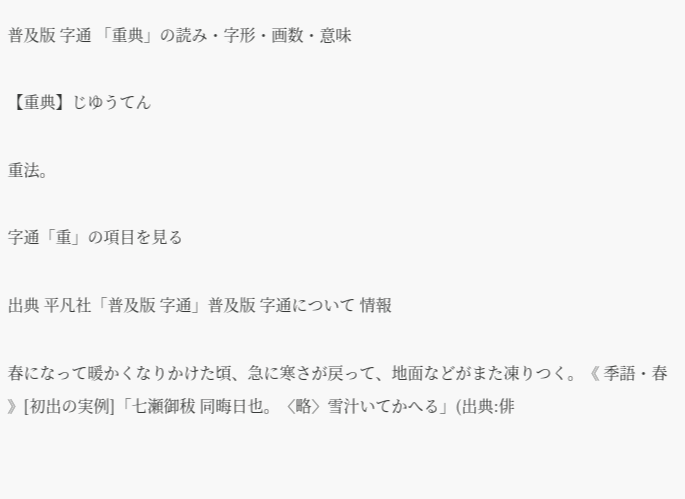普及版 字通 「重典」の読み・字形・画数・意味

【重典】じゆうてん

重法。

字通「重」の項目を見る

出典 平凡社「普及版 字通」普及版 字通について 情報

春になって暖かくなりかけた頃、急に寒さが戻って、地面などがまた凍りつく。《 季語・春 》[初出の実例]「七瀬御秡 同晦日也。〈略〉雪汁いてかへる」(出典:俳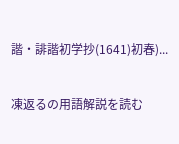諧・誹諧初学抄(1641)初春)...

凍返るの用語解説を読む